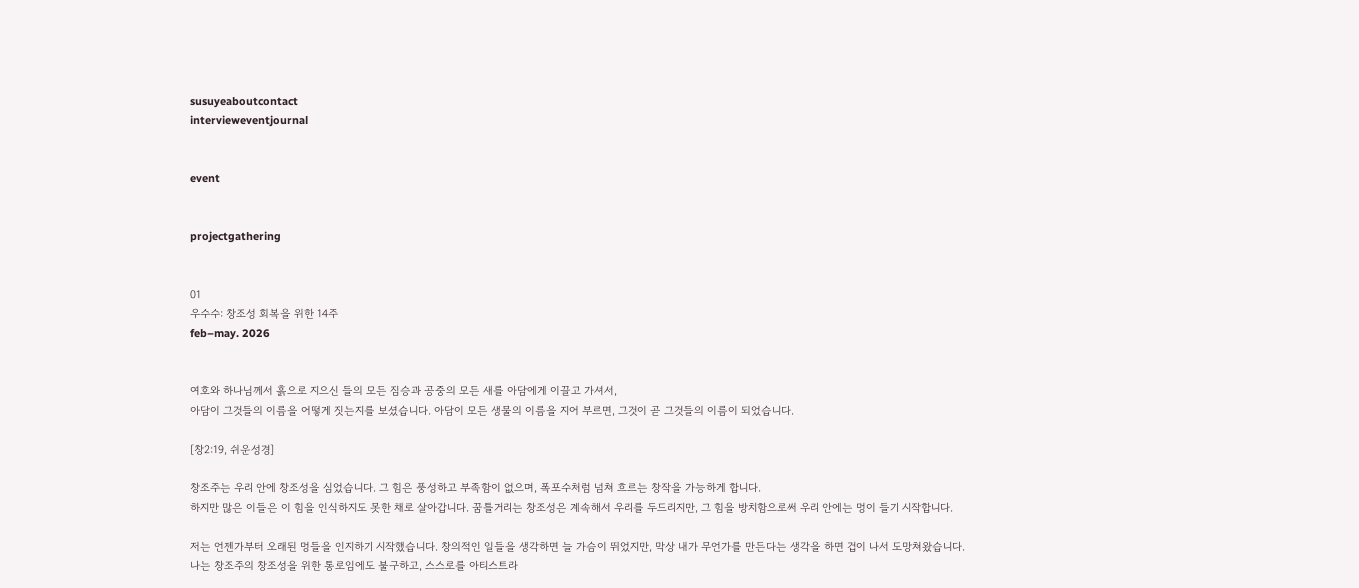susuyeaboutcontact
intervieweventjournal


event


projectgathering


01
우수수: 창조성 회복을 위한 14주
feb–may. 2026


여호와 하나님께서 흙으로 지으신 들의 모든 짐승과 공중의 모든 새를 아담에게 이끌고 가셔서,
아담이 그것들의 이름을 어떻게 짓는지를 보셨습니다. 아담이 모든 생물의 이름을 지어 부르면, 그것이 곧 그것들의 이름이 되었습니다.

[창2:19, 쉬운성경]

창조주는 우리 안에 창조성을 심었습니다. 그 힘은 풍성하고 부족함이 없으며, 폭포수처럼 넘쳐 흐르는 창작을 가능하게 합니다.
하지만 많은 이들은 이 힘을 인식하지도 못한 채로 살아갑니다. 꿈틀거리는 창조성은 계속해서 우리를 두드리지만, 그 힘을 방치함으로써 우리 안에는 멍이 들기 시작합니다.

저는 언젠가부터 오래된 멍들을 인지하기 시작했습니다. 창의적인 일들을 생각하면 늘 가슴이 뛰었지만, 막상 내가 무언가를 만든다는 생각을 하면 겁이 나서 도망쳐왔습니다.
나는 창조주의 창조성을 위한 통로임에도 불구하고, 스스로를 아티스트라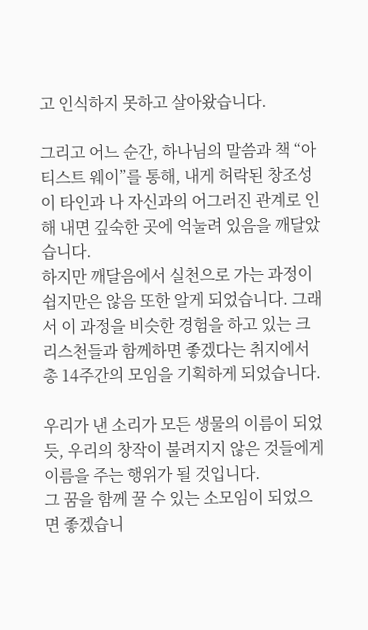고 인식하지 못하고 살아왔습니다.

그리고 어느 순간, 하나님의 말씀과 책 “아티스트 웨이”를 통해, 내게 허락된 창조성이 타인과 나 자신과의 어그러진 관계로 인해 내면 깊숙한 곳에 억눌려 있음을 깨달았습니다.
하지만 깨달음에서 실천으로 가는 과정이 쉽지만은 않음 또한 알게 되었습니다. 그래서 이 과정을 비슷한 경험을 하고 있는 크리스천들과 함께하면 좋겠다는 취지에서 총 14주간의 모임을 기획하게 되었습니다.

우리가 낸 소리가 모든 생물의 이름이 되었듯, 우리의 창작이 불려지지 않은 것들에게 이름을 주는 행위가 될 것입니다.
그 꿈을 함께 꿀 수 있는 소모임이 되었으면 좋겠습니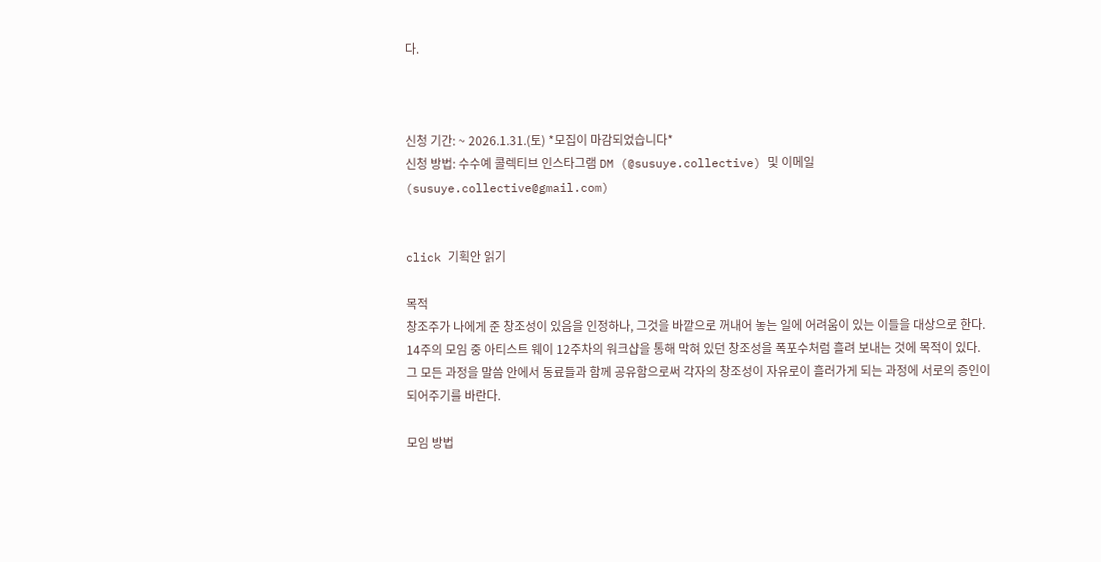다.



신청 기간: ~ 2026.1.31.(토) *모집이 마감되었습니다*
신청 방법: 수수예 콜렉티브 인스타그램 DM (@susuye.collective) 및 이메일 (susuye.collective@gmail.com)


click 기획안 읽기

목적
창조주가 나에게 준 창조성이 있음을 인정하나, 그것을 바깥으로 꺼내어 놓는 일에 어려움이 있는 이들을 대상으로 한다. 14주의 모임 중 아티스트 웨이 12주차의 워크샵을 통해 막혀 있던 창조성을 폭포수처럼 흘려 보내는 것에 목적이 있다. 그 모든 과정을 말씀 안에서 동료들과 함께 공유함으로써 각자의 창조성이 자유로이 흘러가게 되는 과정에 서로의 증인이 되어주기를 바란다.

모임 방법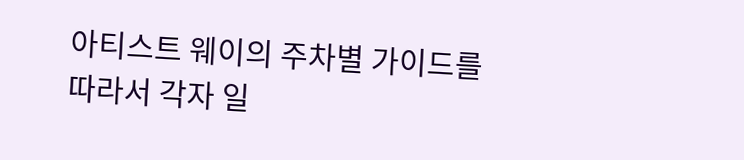아티스트 웨이의 주차별 가이드를 따라서 각자 일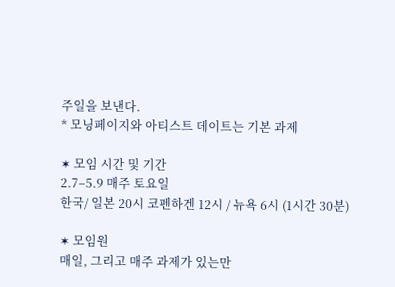주일을 보낸다.
* 모닝페이지와 아티스트 데이트는 기본 과제

✶ 모임 시간 및 기간
2.7–5.9 매주 토요일
한국/ 일본 20시 코펜하겐 12시 / 뉴욕 6시 (1시간 30분)

✶ 모임원
매일, 그리고 매주 과제가 있는만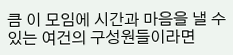큼 이 모임에 시간과 마음을 낼 수 있는 여건의 구성원들이라면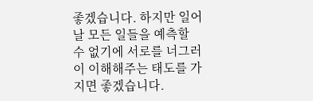좋겠습니다. 하지만 일어날 모든 일들을 예측할 수 없기에 서로를 너그러이 이해해주는 태도를 가지면 좋겠습니다.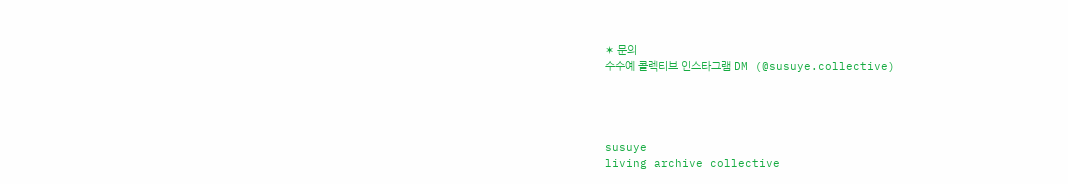✶ 문의
수수예 콜렉티브 인스타그램 DM (@susuye.collective)




susuye
living archive collective